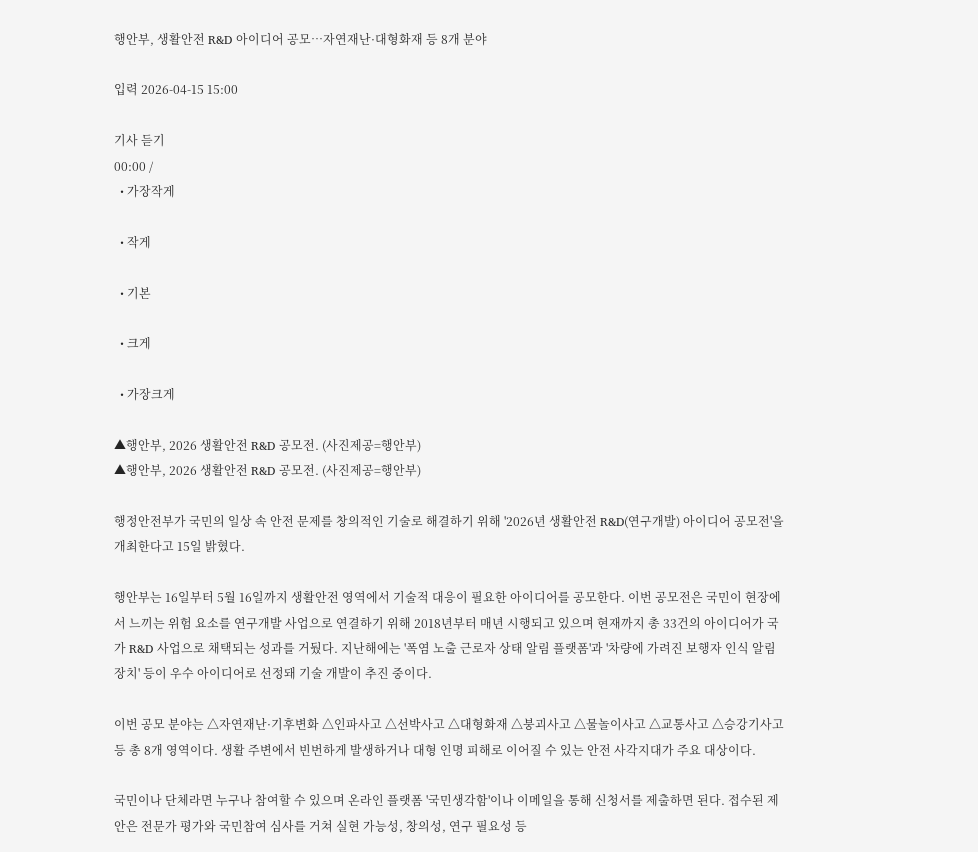행안부, 생활안전 R&D 아이디어 공모⋯자연재난·대형화재 등 8개 분야

입력 2026-04-15 15:00

기사 듣기
00:00 /
  • 가장작게

  • 작게

  • 기본

  • 크게

  • 가장크게

▲행안부, 2026 생활안전 R&D 공모전. (사진제공=행안부)
▲행안부, 2026 생활안전 R&D 공모전. (사진제공=행안부)

행정안전부가 국민의 일상 속 안전 문제를 창의적인 기술로 해결하기 위해 '2026년 생활안전 R&D(연구개발) 아이디어 공모전'을 개최한다고 15일 밝혔다.

행안부는 16일부터 5월 16일까지 생활안전 영역에서 기술적 대응이 필요한 아이디어를 공모한다. 이번 공모전은 국민이 현장에서 느끼는 위험 요소를 연구개발 사업으로 연결하기 위해 2018년부터 매년 시행되고 있으며 현재까지 총 33건의 아이디어가 국가 R&D 사업으로 채택되는 성과를 거뒀다. 지난해에는 '폭염 노출 근로자 상태 알림 플랫폼'과 '차량에 가려진 보행자 인식 알림 장치' 등이 우수 아이디어로 선정돼 기술 개발이 추진 중이다.

이번 공모 분야는 △자연재난·기후변화 △인파사고 △선박사고 △대형화재 △붕괴사고 △물놀이사고 △교통사고 △승강기사고 등 총 8개 영역이다. 생활 주변에서 빈번하게 발생하거나 대형 인명 피해로 이어질 수 있는 안전 사각지대가 주요 대상이다.

국민이나 단체라면 누구나 참여할 수 있으며 온라인 플랫폼 '국민생각함'이나 이메일을 통해 신청서를 제출하면 된다. 접수된 제안은 전문가 평가와 국민참여 심사를 거쳐 실현 가능성, 창의성, 연구 필요성 등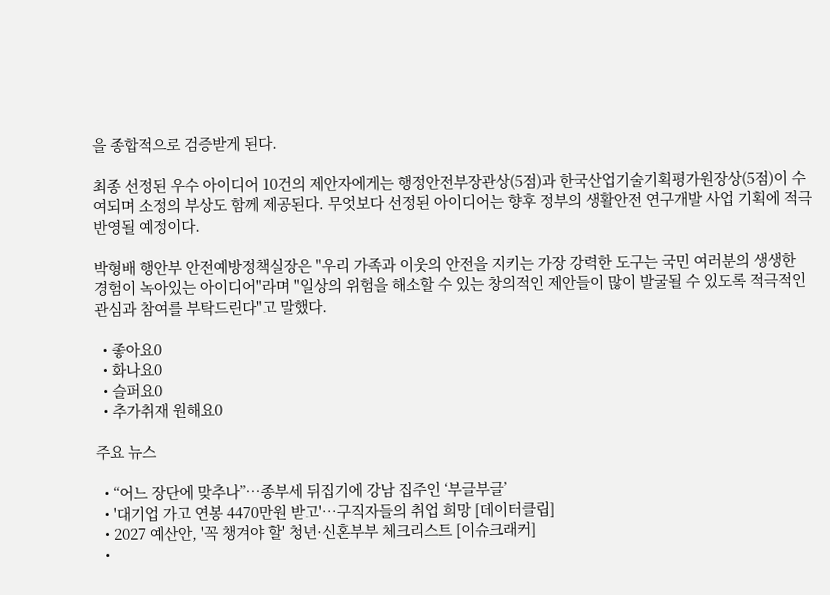을 종합적으로 검증받게 된다.

최종 선정된 우수 아이디어 10건의 제안자에게는 행정안전부장관상(5점)과 한국산업기술기획평가원장상(5점)이 수여되며 소정의 부상도 함께 제공된다. 무엇보다 선정된 아이디어는 향후 정부의 생활안전 연구개발 사업 기획에 적극 반영될 예정이다.

박형배 행안부 안전예방정책실장은 "우리 가족과 이웃의 안전을 지키는 가장 강력한 도구는 국민 여러분의 생생한 경험이 녹아있는 아이디어"라며 "일상의 위험을 해소할 수 있는 창의적인 제안들이 많이 발굴될 수 있도록 적극적인 관심과 참여를 부탁드린다"고 말했다.

  • 좋아요0
  • 화나요0
  • 슬퍼요0
  • 추가취재 원해요0

주요 뉴스

  • “어느 장단에 맞추나”⋯종부세 뒤집기에 강남 집주인 ‘부글부글’
  • '대기업 가고 연봉 4470만원 받고'…구직자들의 취업 희망 [데이터클립]
  • 2027 예산안, '꼭 챙겨야 할' 청년·신혼부부 체크리스트 [이슈크래커]
  •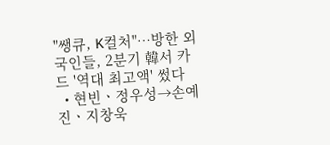"쌩큐, K컬처"⋯방한 외국인들, 2분기 韓서 카드 '역대 최고액' 썼다
  • 현빈ㆍ정우성→손예진ㆍ지창욱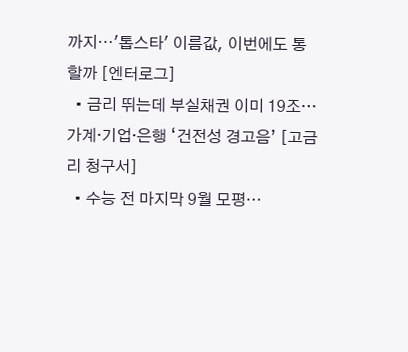까지⋯'톱스타' 이름값, 이번에도 통할까 [엔터로그]
  • 금리 뛰는데 부실채권 이미 19조…가계·기업·은행 ‘건전성 경고음’ [고금리 청구서]
  • 수능 전 마지막 9월 모평⋯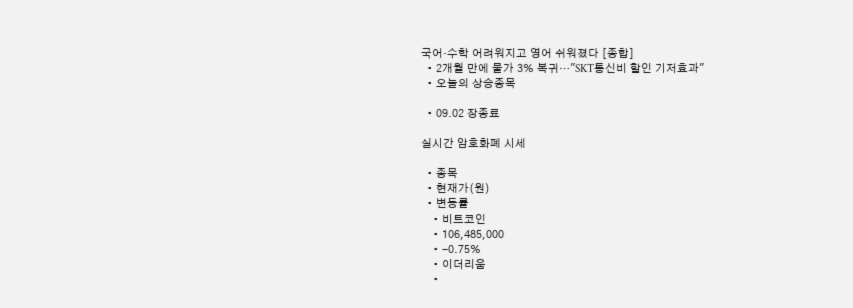국어·수학 어려워지고 영어 쉬워졌다 [종합]
  • 2개월 만에 물가 3% 복귀…"SKT통신비 할인 기저효과"
  • 오늘의 상승종목

  • 09.02 장종료

실시간 암호화폐 시세

  • 종목
  • 현재가(원)
  • 변동률
    • 비트코인
    • 106,485,000
    • -0.75%
    • 이더리움
    •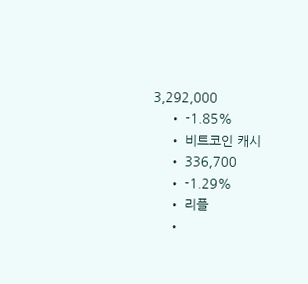3,292,000
    • -1.85%
    • 비트코인 캐시
    • 336,700
    • -1.29%
    • 리플
    •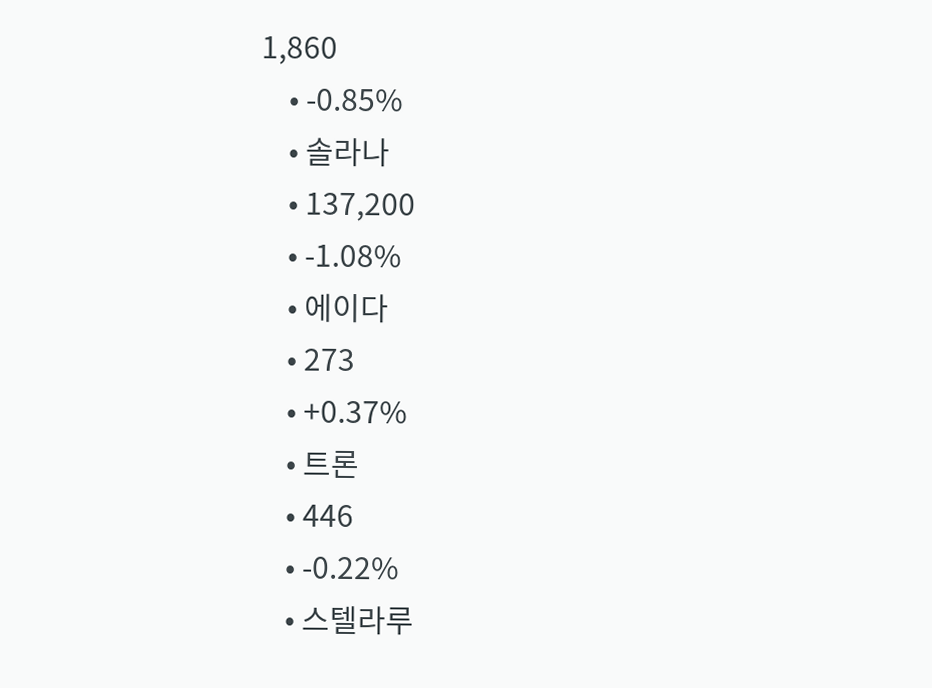1,860
    • -0.85%
    • 솔라나
    • 137,200
    • -1.08%
    • 에이다
    • 273
    • +0.37%
    • 트론
    • 446
    • -0.22%
    • 스텔라루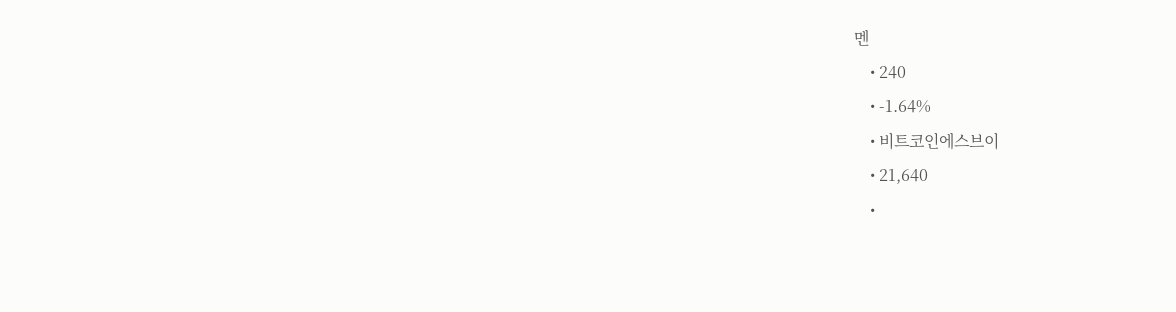멘
    • 240
    • -1.64%
    • 비트코인에스브이
    • 21,640
    •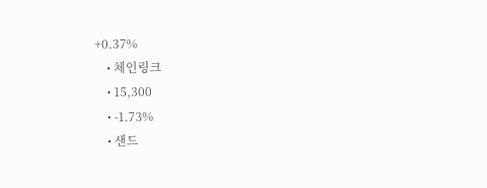+0.37%
    • 체인링크
    • 15,300
    • -1.73%
    • 샌드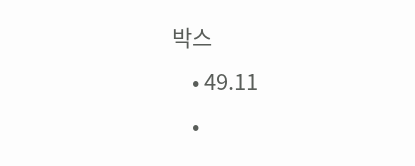박스
    • 49.11
    •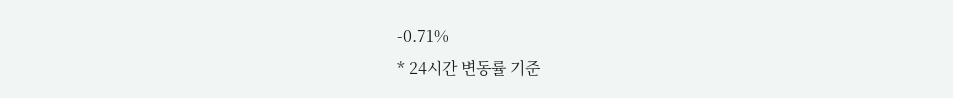-0.71%
* 24시간 변동률 기준